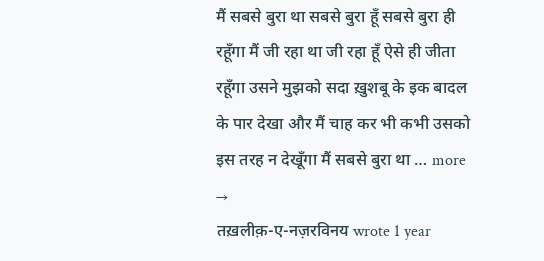मैं सबसे बुरा था सबसे बुरा हूँ सबसे बुरा ही रहूँगा मैं जी रहा था जी रहा हूँ ऐसे ही जीता रहूँगा उसने मुझको सदा ख़ुशबू के इक बादल के पार देखा और मैं चाह कर भी कभी उसको इस तरह न देखूँगा मैं सबसे बुरा था … more →
तख़लीक़-ए-नज़रविनय wrote 1 year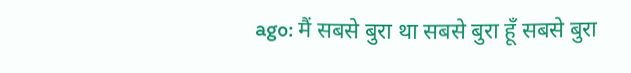ago: मैं सबसे बुरा था सबसे बुरा हूँ सबसे बुरा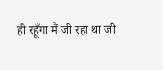ही रहूँगा मैं जी रहा था जी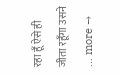रहा हूँ ऐसे ही जीता रहूँगा उसने … more →